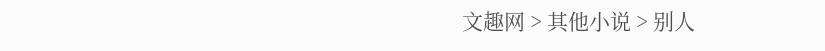文趣网 > 其他小说 > 别人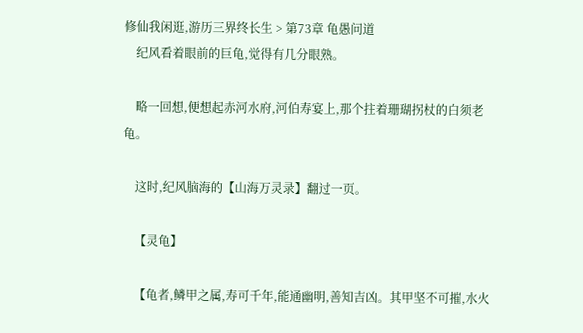修仙我闲逛,游历三界终长生 > 第73章 龟愚问道
    纪风看着眼前的巨龟,觉得有几分眼熟。

    略一回想,便想起赤河水府,河伯寿宴上,那个拄着珊瑚拐杖的白须老龟。

    这时,纪风脑海的【山海万灵录】翻过一页。

    【灵龟】

    【龟者,鳞甲之属,寿可千年,能通幽明,善知吉凶。其甲坚不可摧,水火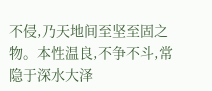不侵,乃天地间至坚至固之物。本性温良,不争不斗,常隐于深水大泽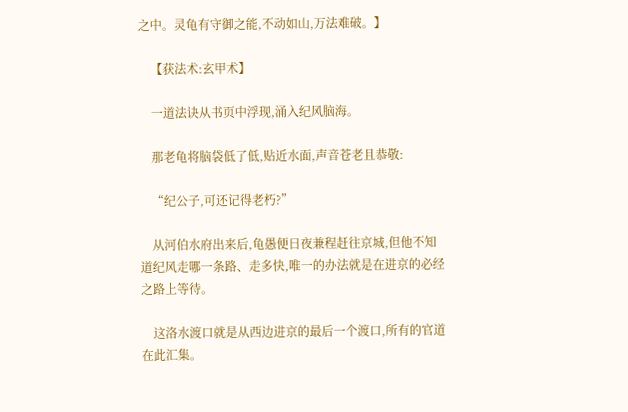之中。灵龟有守御之能,不动如山,万法难破。】

    【获法术:玄甲术】

    一道法诀从书页中浮现,涌入纪风脑海。

    那老龟将脑袋低了低,贴近水面,声音苍老且恭敬:

    “纪公子,可还记得老朽?”

    从河伯水府出来后,龟愚便日夜兼程赶往京城,但他不知道纪风走哪一条路、走多快,唯一的办法就是在进京的必经之路上等待。

    这洛水渡口就是从西边进京的最后一个渡口,所有的官道在此汇集。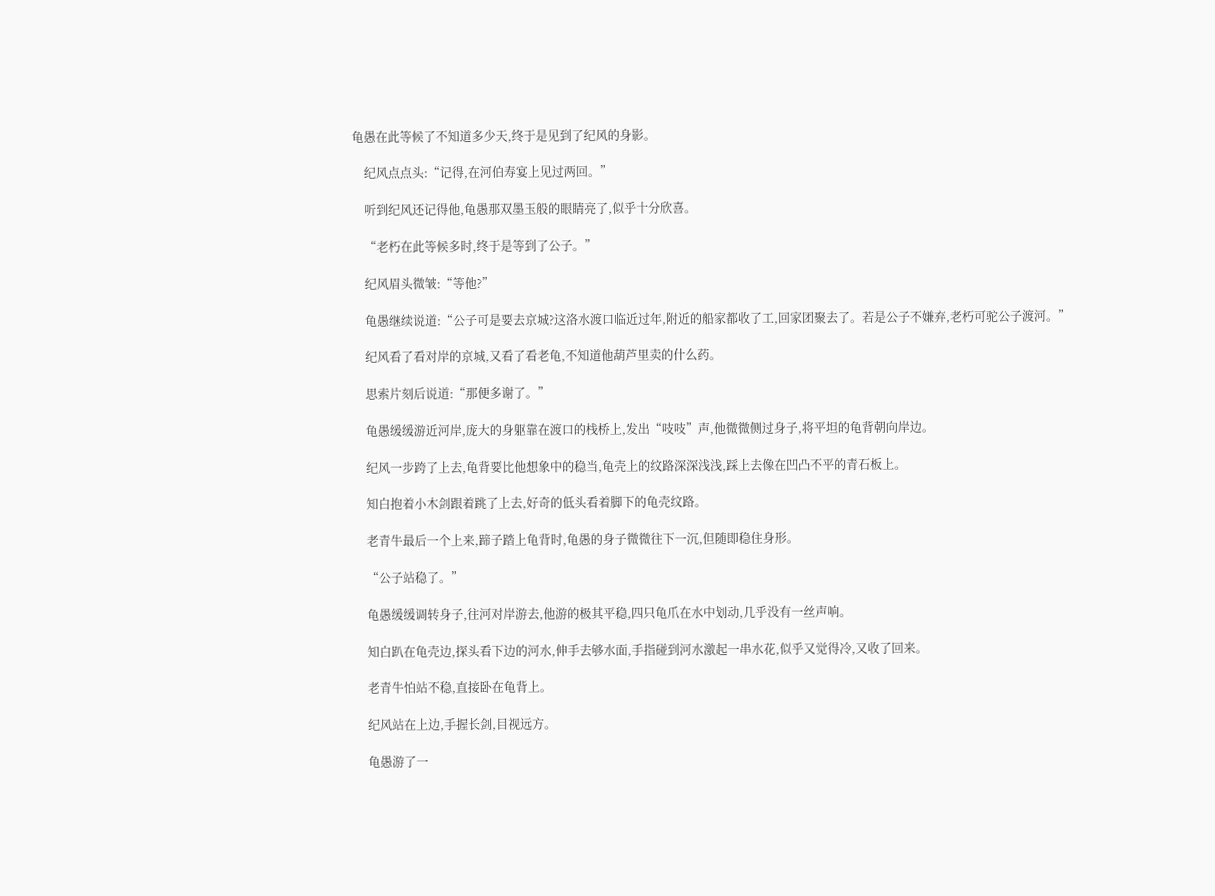龟愚在此等候了不知道多少天,终于是见到了纪风的身影。

    纪风点点头:“记得,在河伯寿宴上见过两回。”

    听到纪风还记得他,龟愚那双墨玉般的眼睛亮了,似乎十分欣喜。

    “老朽在此等候多时,终于是等到了公子。”

    纪风眉头微皱:“等他?”

    龟愚继续说道:“公子可是要去京城?这洛水渡口临近过年,附近的船家都收了工,回家团聚去了。若是公子不嫌弃,老朽可驼公子渡河。”

    纪风看了看对岸的京城,又看了看老龟,不知道他葫芦里卖的什么药。

    思索片刻后说道:“那便多谢了。”

    龟愚缓缓游近河岸,庞大的身躯靠在渡口的栈桥上,发出“吱吱”声,他微微侧过身子,将平坦的龟背朝向岸边。

    纪风一步跨了上去,龟背要比他想象中的稳当,龟壳上的纹路深深浅浅,踩上去像在凹凸不平的青石板上。

    知白抱着小木剑跟着跳了上去,好奇的低头看着脚下的龟壳纹路。

    老青牛最后一个上来,蹄子踏上龟背时,龟愚的身子微微往下一沉,但随即稳住身形。

    “公子站稳了。”

    龟愚缓缓调转身子,往河对岸游去,他游的极其平稳,四只龟爪在水中划动,几乎没有一丝声响。

    知白趴在龟壳边,探头看下边的河水,伸手去够水面,手指碰到河水激起一串水花,似乎又觉得冷,又收了回来。

    老青牛怕站不稳,直接卧在龟背上。

    纪风站在上边,手握长剑,目视远方。

    龟愚游了一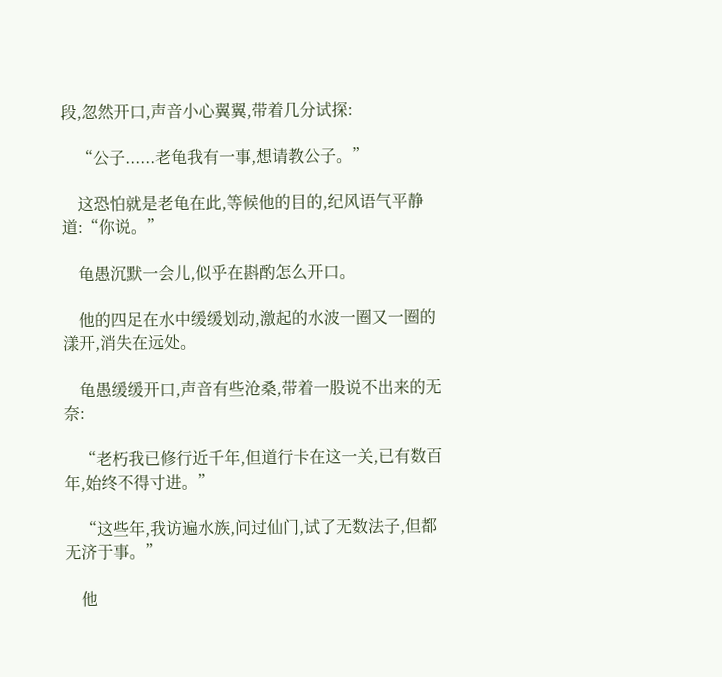段,忽然开口,声音小心翼翼,带着几分试探:

    “公子......老龟我有一事,想请教公子。”

    这恐怕就是老龟在此,等候他的目的,纪风语气平静道:“你说。”

    龟愚沉默一会儿,似乎在斟酌怎么开口。

    他的四足在水中缓缓划动,激起的水波一圈又一圈的漾开,消失在远处。

    龟愚缓缓开口,声音有些沧桑,带着一股说不出来的无奈:

    “老朽我已修行近千年,但道行卡在这一关,已有数百年,始终不得寸进。”

    “这些年,我访遍水族,问过仙门,试了无数法子,但都无济于事。”

    他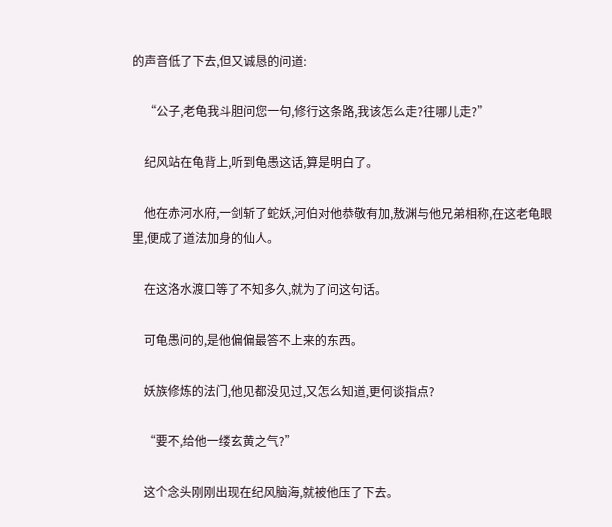的声音低了下去,但又诚恳的问道:

    “公子,老龟我斗胆问您一句,修行这条路,我该怎么走?往哪儿走?”

    纪风站在龟背上,听到龟愚这话,算是明白了。

    他在赤河水府,一剑斩了蛇妖,河伯对他恭敬有加,敖渊与他兄弟相称,在这老龟眼里,便成了道法加身的仙人。

    在这洛水渡口等了不知多久,就为了问这句话。

    可龟愚问的,是他偏偏最答不上来的东西。

    妖族修炼的法门,他见都没见过,又怎么知道,更何谈指点?

    “要不,给他一缕玄黄之气?”

    这个念头刚刚出现在纪风脑海,就被他压了下去。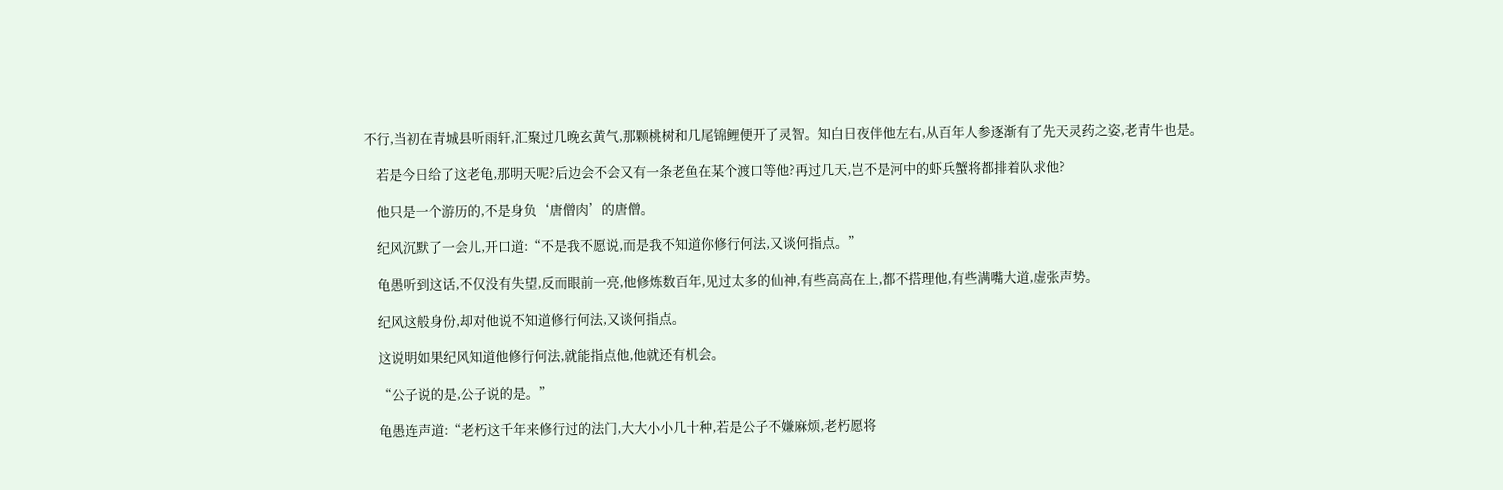不行,当初在青城县听雨轩,汇聚过几晚玄黄气,那颗桃树和几尾锦鲤便开了灵智。知白日夜伴他左右,从百年人参逐渐有了先天灵药之姿,老青牛也是。

    若是今日给了这老龟,那明天呢?后边会不会又有一条老鱼在某个渡口等他?再过几天,岂不是河中的虾兵蟹将都排着队求他?

    他只是一个游历的,不是身负‘唐僧肉’的唐僧。

    纪风沉默了一会儿,开口道:“不是我不愿说,而是我不知道你修行何法,又谈何指点。”

    龟愚听到这话,不仅没有失望,反而眼前一亮,他修炼数百年,见过太多的仙神,有些高高在上,都不搭理他,有些满嘴大道,虚张声势。

    纪风这般身份,却对他说不知道修行何法,又谈何指点。

    这说明如果纪风知道他修行何法,就能指点他,他就还有机会。

    “公子说的是,公子说的是。”

    龟愚连声道:“老朽这千年来修行过的法门,大大小小几十种,若是公子不嫌麻烦,老朽愿将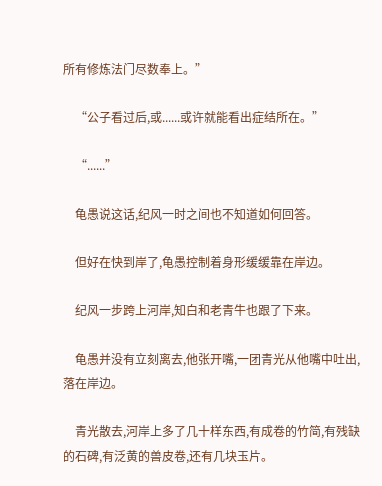所有修炼法门尽数奉上。”

    “公子看过后,或......或许就能看出症结所在。”

    “......”

    龟愚说这话,纪风一时之间也不知道如何回答。

    但好在快到岸了,龟愚控制着身形缓缓靠在岸边。

    纪风一步跨上河岸,知白和老青牛也跟了下来。

    龟愚并没有立刻离去,他张开嘴,一团青光从他嘴中吐出,落在岸边。

    青光散去,河岸上多了几十样东西,有成卷的竹简,有残缺的石碑,有泛黄的兽皮卷,还有几块玉片。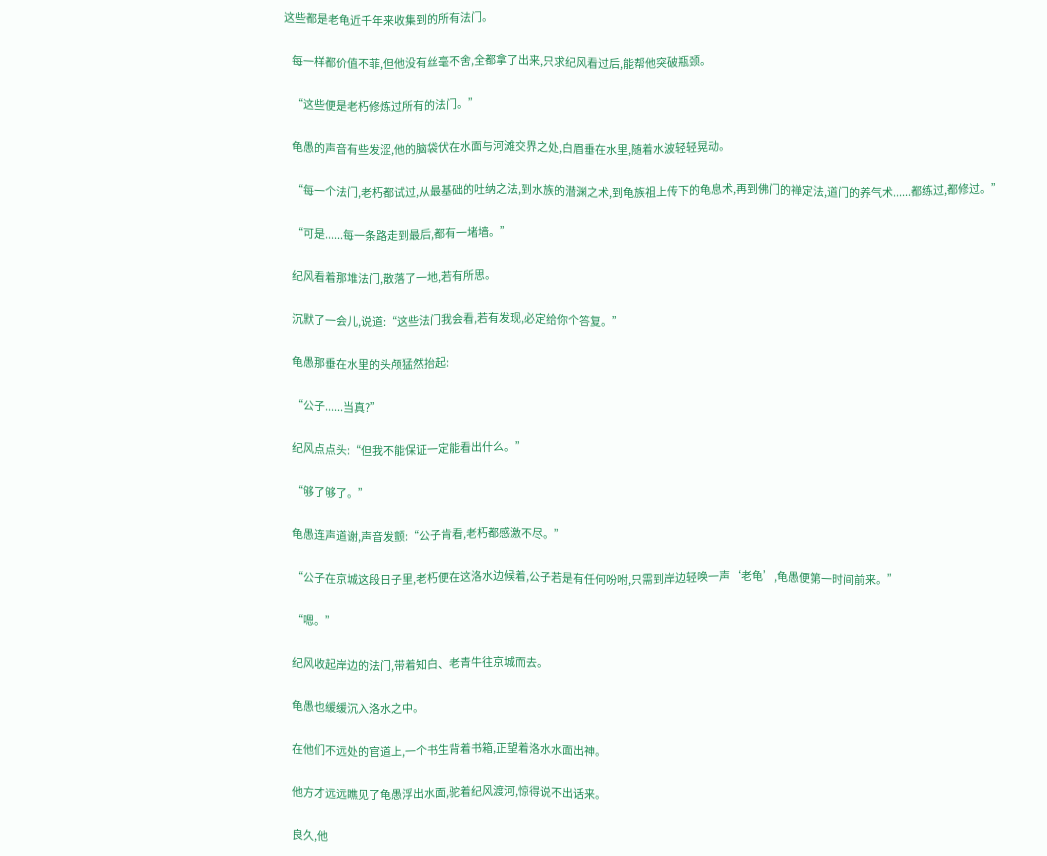这些都是老龟近千年来收集到的所有法门。

    每一样都价值不菲,但他没有丝毫不舍,全都拿了出来,只求纪风看过后,能帮他突破瓶颈。

    “这些便是老朽修炼过所有的法门。”

    龟愚的声音有些发涩,他的脑袋伏在水面与河滩交界之处,白眉垂在水里,随着水波轻轻晃动。

    “每一个法门,老朽都试过,从最基础的吐纳之法,到水族的潜渊之术,到龟族祖上传下的龟息术,再到佛门的禅定法,道门的养气术......都练过,都修过。”

    “可是......每一条路走到最后,都有一堵墙。”

    纪风看着那堆法门,散落了一地,若有所思。

    沉默了一会儿,说道:“这些法门我会看,若有发现,必定给你个答复。”

    龟愚那垂在水里的头颅猛然抬起:

    “公子......当真?”

    纪风点点头:“但我不能保证一定能看出什么。”

    “够了够了。”

    龟愚连声道谢,声音发颤:“公子肯看,老朽都感激不尽。”

    “公子在京城这段日子里,老朽便在这洛水边候着,公子若是有任何吩咐,只需到岸边轻唤一声‘老龟’,龟愚便第一时间前来。”

    “嗯。”

    纪风收起岸边的法门,带着知白、老青牛往京城而去。

    龟愚也缓缓沉入洛水之中。

    在他们不远处的官道上,一个书生背着书箱,正望着洛水水面出神。

    他方才远远瞧见了龟愚浮出水面,驼着纪风渡河,惊得说不出话来。

    良久,他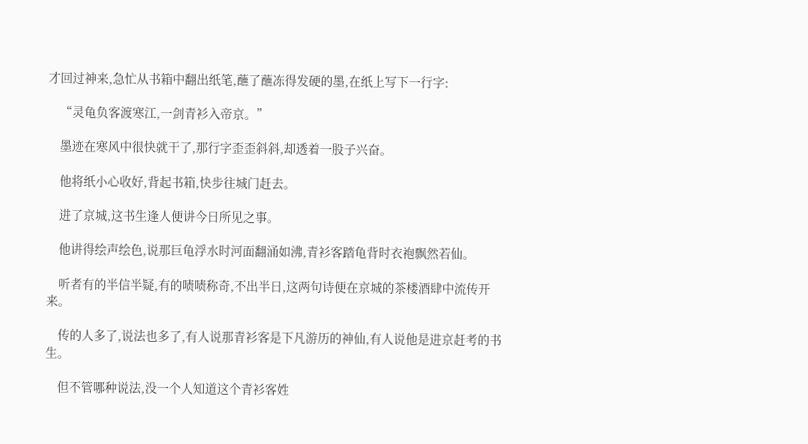才回过神来,急忙从书箱中翻出纸笔,蘸了蘸冻得发硬的墨,在纸上写下一行字:

    “灵龟负客渡寒江,一剑青衫入帝京。”

    墨迹在寒风中很快就干了,那行字歪歪斜斜,却透着一股子兴奋。

    他将纸小心收好,背起书箱,快步往城门赶去。

    进了京城,这书生逢人便讲今日所见之事。

    他讲得绘声绘色,说那巨龟浮水时河面翻涌如沸,青衫客踏龟背时衣袍飘然若仙。

    听者有的半信半疑,有的啧啧称奇,不出半日,这两句诗便在京城的茶楼酒肆中流传开来。

    传的人多了,说法也多了,有人说那青衫客是下凡游历的神仙,有人说他是进京赶考的书生。

    但不管哪种说法,没一个人知道这个青衫客姓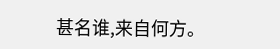甚名谁,来自何方。